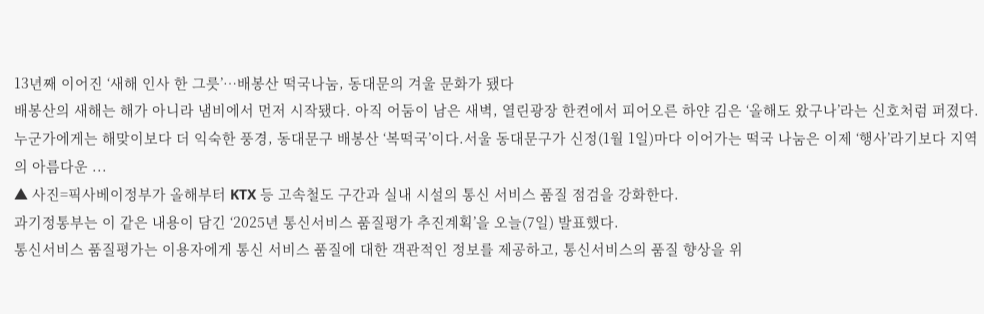13년째 이어진 ‘새해 인사 한 그릇’…배봉산 떡국나눔, 동대문의 겨울 문화가 됐다
배봉산의 새해는 해가 아니라 냄비에서 먼저 시작됐다. 아직 어둠이 남은 새벽, 열린광장 한켠에서 피어오른 하얀 김은 ‘올해도 왔구나’라는 신호처럼 퍼졌다. 누군가에게는 해맞이보다 더 익숙한 풍경, 동대문구 배봉산 ‘복떡국’이다.서울 동대문구가 신정(1월 1일)마다 이어가는 떡국 나눔은 이제 ‘행사’라기보다 지역의 아름다운 ...
▲ 사진=픽사베이정부가 올해부터 KTX 등 고속철도 구간과 실내 시설의 통신 서비스 품질 점검을 강화한다.
과기정통부는 이 같은 내용이 담긴 ‘2025년 통신서비스 품질평가 추진계획’을 오늘(7일) 발표했다.
통신서비스 품질평가는 이용자에게 통신 서비스 품질에 대한 객관적인 정보를 제공하고, 통신서비스의 품질 향상을 위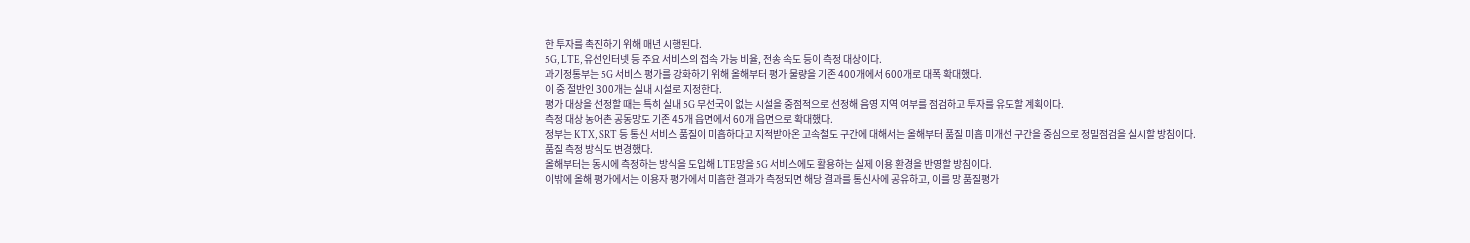한 투자를 촉진하기 위해 매년 시행된다.
5G, LTE, 유선인터넷 등 주요 서비스의 접속 가능 비율, 전송 속도 등이 측정 대상이다.
과기정통부는 5G 서비스 평가를 강화하기 위해 올해부터 평가 물량을 기존 400개에서 600개로 대폭 확대했다.
이 중 절반인 300개는 실내 시설로 지정한다.
평가 대상을 선정할 때는 특히 실내 5G 무선국이 없는 시설을 중점적으로 선정해 음영 지역 여부를 점검하고 투자를 유도할 계획이다.
측정 대상 농어촌 공동망도 기존 45개 읍면에서 60개 읍면으로 확대했다.
정부는 KTX, SRT 등 통신 서비스 품질이 미흡하다고 지적받아온 고속철도 구간에 대해서는 올해부터 품질 미흡 미개선 구간을 중심으로 정밀점검을 실시할 방침이다.
품질 측정 방식도 변경했다.
올해부터는 동시에 측정하는 방식을 도입해 LTE망을 5G 서비스에도 활용하는 실제 이용 환경을 반영할 방침이다.
이밖에 올해 평가에서는 이용자 평가에서 미흡한 결과가 측정되면 해당 결과를 통신사에 공유하고, 이를 망 품질평가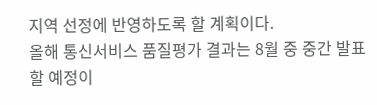지역 선정에 반영하도록 할 계획이다.
올해 통신서비스 품질평가 결과는 8월 중 중간 발표할 예정이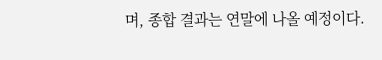며, 종합 결과는 연말에 나올 예정이다.